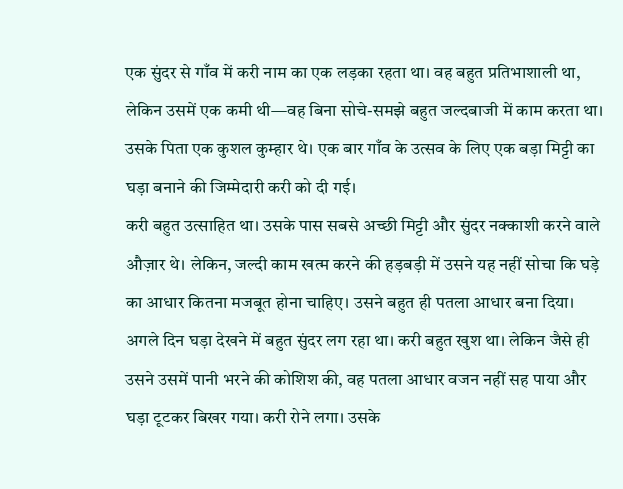एक सुंदर से गाँव में करी नाम का एक लड़का रहता था। वह बहुत प्रतिभाशाली था, लेकिन उसमें एक कमी थी—वह बिना सोचे-समझे बहुत जल्दबाजी में काम करता था। उसके पिता एक कुशल कुम्हार थे। एक बार गाँव के उत्सव के लिए एक बड़ा मिट्टी का घड़ा बनाने की जिम्मेदारी करी को दी गई।
करी बहुत उत्साहित था। उसके पास सबसे अच्छी मिट्टी और सुंदर नक्काशी करने वाले औज़ार थे। लेकिन, जल्दी काम खत्म करने की हड़बड़ी में उसने यह नहीं सोचा कि घड़े का आधार कितना मजबूत होना चाहिए। उसने बहुत ही पतला आधार बना दिया।
अगले दिन घड़ा देखने में बहुत सुंदर लग रहा था। करी बहुत खुश था। लेकिन जैसे ही उसने उसमें पानी भरने की कोशिश की, वह पतला आधार वजन नहीं सह पाया और घड़ा टूटकर बिखर गया। करी रोने लगा। उसके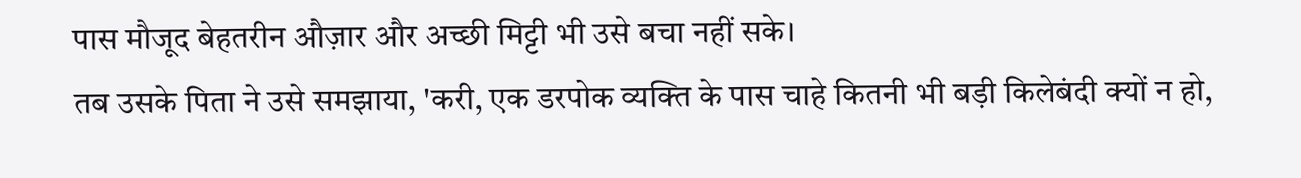पास मौजूद बेहतरीन औज़ार और अच्छी मिट्टी भी उसे बचा नहीं सके।
तब उसके पिता ने उसे समझाया, 'करी, एक डरपोक व्यक्ति के पास चाहे कितनी भी बड़ी किलेबंदी क्यों न हो,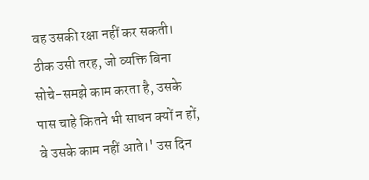वह उसकी रक्षा नहीं कर सकती। ठीक उसी तरह, जो व्यक्ति बिना सोचे-समझे काम करता है, उसके पास चाहे कितने भी साधन क्यों न हों, वे उसके काम नहीं आते।' उस दिन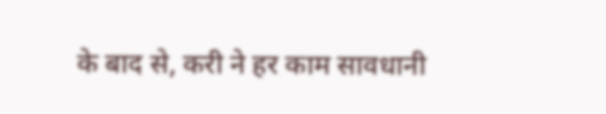के बाद से, करी ने हर काम सावधानी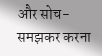और सोच-समझकर करना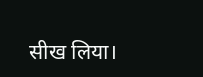सीख लिया।